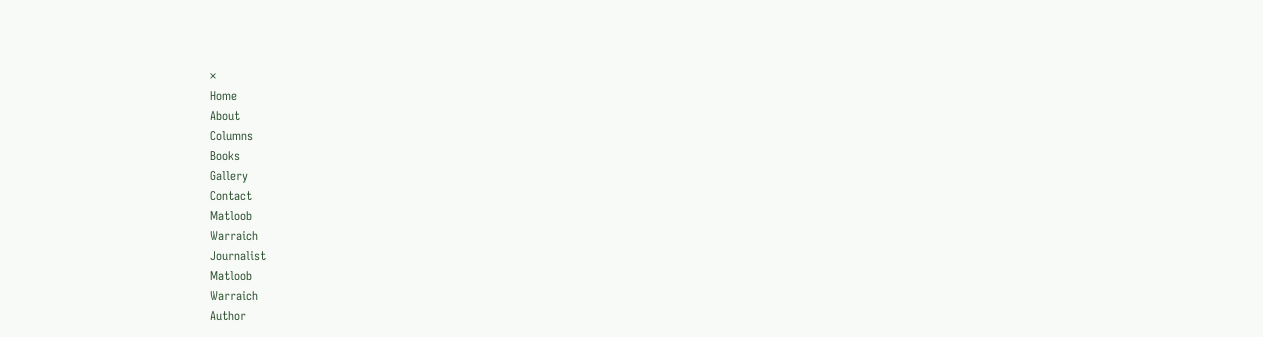×
Home
About
Columns
Books
Gallery
Contact
Matloob
Warraich
Journalist
Matloob
Warraich
Author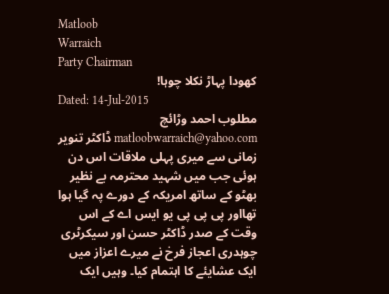Matloob
Warraich
Party Chairman
کھودا پہاڑ نکلا چوہا!
Dated: 14-Jul-2015
مطلوب احمد وڑائچ matloobwarraich@yahoo.com ڈاکٹر تنویر زمانی سے میری پہلی ملاقات اس دن ہوئی جب میں شہید محترمہ بے نظیر بھٹو کے ساتھ امریکہ کے دورے پہ گیا ہوا تھااور پی پی پی یو ایس اے کے اس وقت کے صدر ڈاکٹر حسن اور سیکرٹری چوہدری اعجاز فرخ نے میرے اعزاز میں ایک عشایئے کا اہتمام کیا۔ وہیں ایک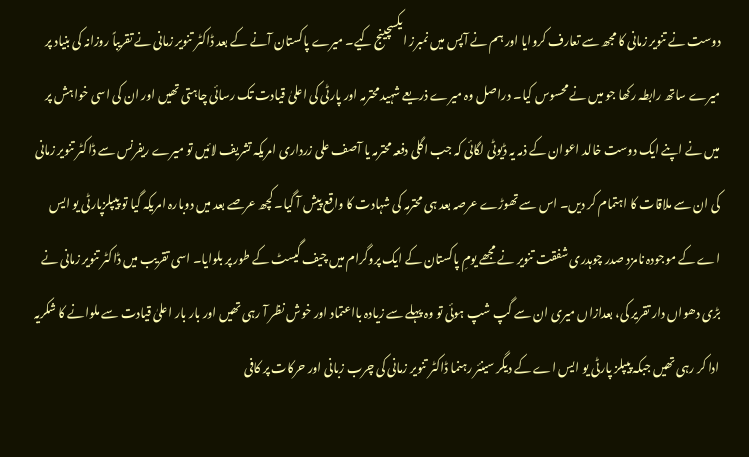دوست نے تنویر زمانی کا مجھ سے تعارف کروایا اور ہم نے آپس میں نمبرز ایکسچینج کیے۔ میرے پاکستان آنے کے بعد ڈاکٹر تنویر زمانی نے تقریباً روزانہ کی بنیاد پر میرے ساتھ رابطہ رکھا جو میں نے محسوس کیا۔ دراصل وہ میرے ذریعے شہید محترمہ اور پارٹی کی اعلیٰ قیادت تک رسائی چاہتی تھیں اور ان کی اسی خواہش پر میں نے اپنے ایک دوست خالد اعوان کے ذمہ یہ ڈیوٹی لگائی کہ جب اگلی دفعہ محترمہ یا آصف علی زرداری امریکہ تشریف لائیں تو میرے ریفرنس سے ڈاکٹر تنویر زمانی کی ان سے ملاقات کا اہتمام کر دیں۔ اس سے تھوڑے عرصہ بعد ہی محترمہ کی شہادت کا واقع پیش آ گیا۔ کچھ عرصے بعد میں دوبارہ امریکہ گیا تو پیپلزپارٹی یو ایس اے کے موجودہ نامزد صدر چوہدری شفقت تنویر نے مجھے یومِ پاکستان کے ایک پروگرام میں چیف گیسٹ کے طور پر بلوایا۔ اسی تقریب میں ڈاکٹر تنویر زمانی نے بڑی دھواں دار تقریر کی، بعدازاں میری ان سے گپ شپ ہوئی تو وہ پہلے سے زیادہ بااعتماد اور خوش نظر آ رہی تھیں اور بار بار اعلیٰ قیادت سے ملوانے کا شکریہ ادا کر رہی تھیں جبکہ پیپلز پارٹی یو ایس اے کے دیگر سینئر رہنما ڈاکٹر تنویر زمانی کی چرب زبانی اور حرکات پر کافی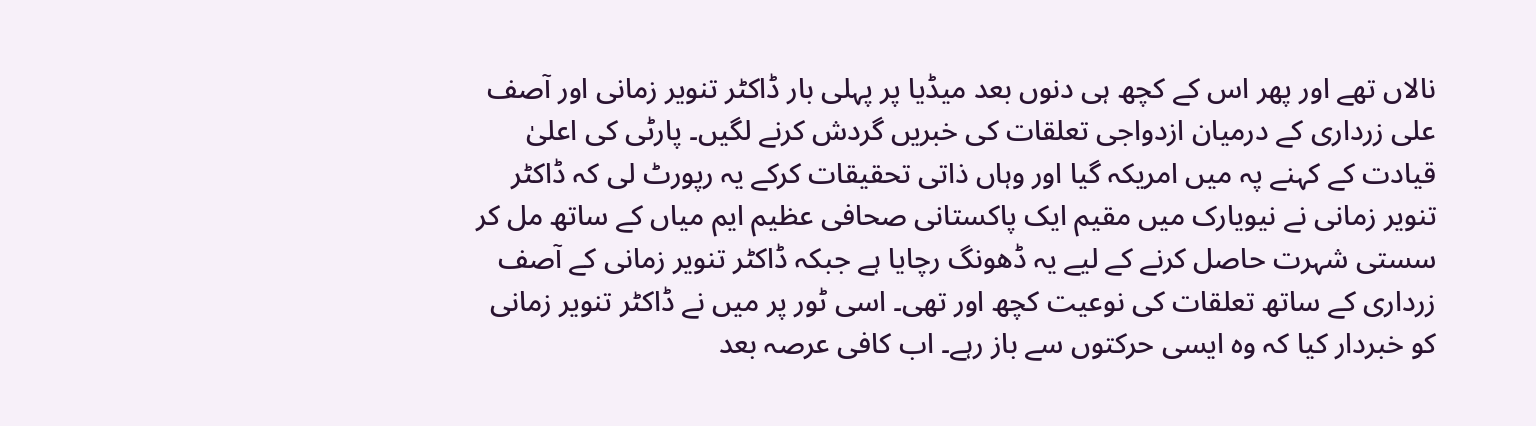نالاں تھے اور پھر اس کے کچھ ہی دنوں بعد میڈیا پر پہلی بار ڈاکٹر تنویر زمانی اور آصف علی زرداری کے درمیان ازدواجی تعلقات کی خبریں گردش کرنے لگیں۔ پارٹی کی اعلیٰ قیادت کے کہنے پہ میں امریکہ گیا اور وہاں ذاتی تحقیقات کرکے یہ رپورٹ لی کہ ڈاکٹر تنویر زمانی نے نیویارک میں مقیم ایک پاکستانی صحافی عظیم ایم میاں کے ساتھ مل کر سستی شہرت حاصل کرنے کے لیے یہ ڈھونگ رچایا ہے جبکہ ڈاکٹر تنویر زمانی کے آصف زرداری کے ساتھ تعلقات کی نوعیت کچھ اور تھی۔ اسی ٹور پر میں نے ڈاکٹر تنویر زمانی کو خبردار کیا کہ وہ ایسی حرکتوں سے باز رہے۔ اب کافی عرصہ بعد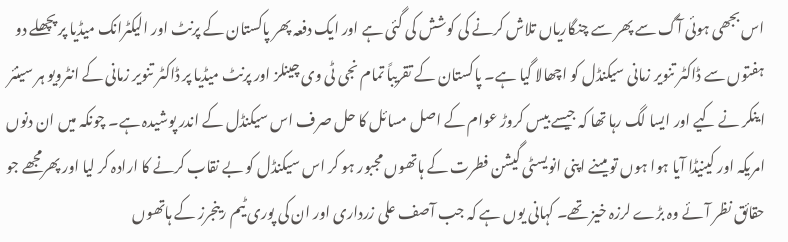اس بجھی ہوئی آگ سے پھر سے چنگاریاں تلاش کرنے کی کوشش کی گئی ہے اور ایک دفعہ پھر پاکستان کے پرنٹ اور الیکٹرانک میڈیا پر پچھلے دو ہفتوں سے ڈاکٹر تنویر زمانی سیکنڈل کو اچھالا گیا ہے۔ پاکستان کے تقریباً تمام نجی ٹی وی چینلز اور پرنٹ میڈیا پر ڈاکٹر تنویر زمانی کے انٹرویو ہر سینئر اینکر نے کیے اور ایسا لگ رہا تھا کہ جیسے بیس کروڑ عوام کے اصل مسائل کا حل صرف اس سیکنڈل کے اندر پوشیدہ ہے۔ چونکہ میں ان دنوں امریکہ اور کینیڈا آیا ہوا ہوں تو میںنے اپنی انویسٹی گیشن فطرت کے ہاتھوں مجبور ہو کر اس سیکنڈل کو بے نقاب کرنے کا ارادہ کر لیا اور پھرمجھے جو حقائق نظر آئے وہ بڑے لرزہ خیز تھے۔ کہانی یوں ہے کہ جب آصف علی زرداری اور ان کی پوری ٹیم رینجرز کے ہاتھوں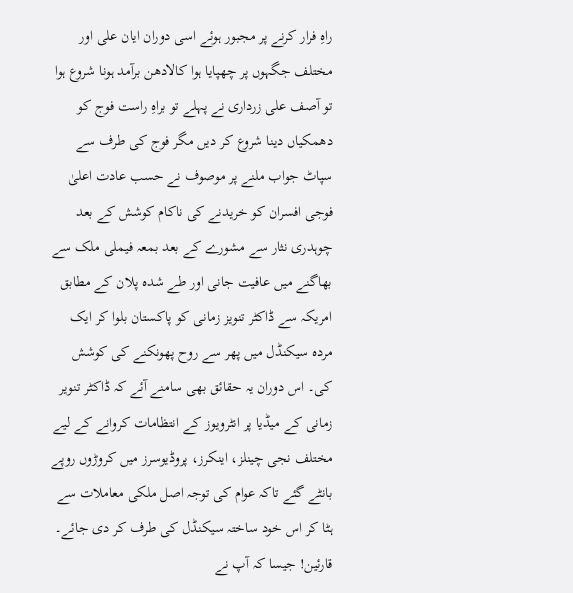راہِ فرار کرنے پر مجبور ہوئے اسی دوران ایان علی اور مختلف جگہوں پر چھپایا ہوا کالادھن برآمد ہونا شروع ہوا تو آصف علی زرداری نے پہلے تو براہِ راست فوج کو دھمکیاں دینا شروع کر دیں مگر فوج کی طرف سے سپاٹ جواب ملنے پر موصوف نے حسب عادت اعلیٰ فوجی افسران کو خریدنے کی ناکام کوشش کے بعد چوہدری نثار سے مشورے کے بعد بمعہ فیملی ملک سے بھاگنے میں عافیت جانی اور طے شدہ پلان کے مطابق امریکہ سے ڈاکٹر تنویز زمانی کو پاکستان بلوا کر ایک مردہ سیکنڈل میں پھر سے روح پھونکنے کی کوشش کی۔ اس دوران یہ حقائق بھی سامنے آئے کہ ڈاکٹر تنویر زمانی کے میڈیا پر انٹرویوز کے انتظامات کروانے کے لیے مختلف نجی چینلز، اینکرز، پروڈیوسرز میں کروڑوں روپے بانٹے گئے تاکہ عوام کی توجہ اصل ملکی معاملات سے ہٹا کر اس خود ساختہ سیکنڈل کی طرف کر دی جائے۔ قارئین! جیسا کہ آپ نے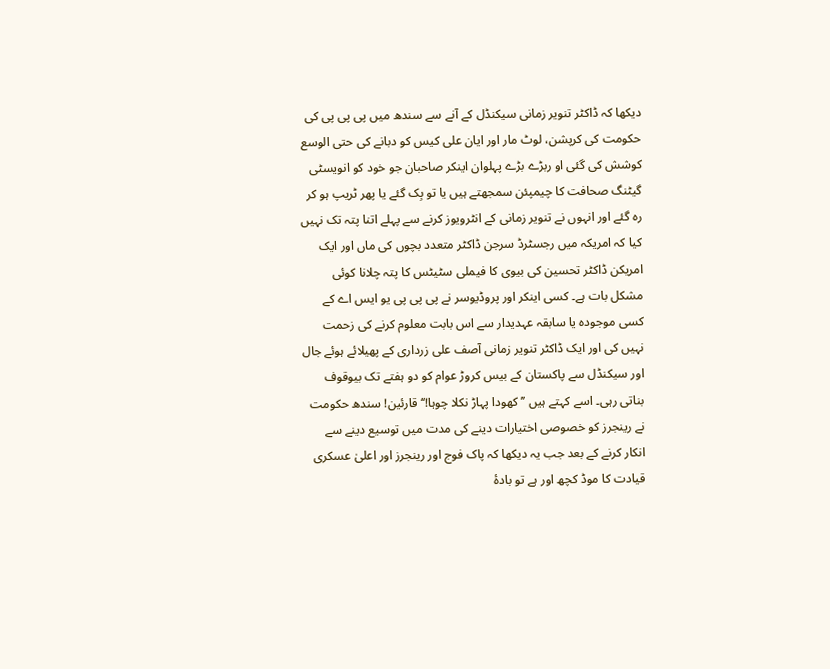دیکھا کہ ڈاکٹر تنویر زمانی سیکنڈل کے آنے سے سندھ میں پی پی پی کی حکومت کی کرپشن، لوٹ مار اور ایان علی کیس کو دبانے کی حتی الوسع کوشش کی گئی او ربڑے بڑے پہلوان اینکر صاحبان جو خود کو انویسٹی گیٹنگ صحافت کا چیمپئن سمجھتے ہیں یا تو بِک گئے یا پھر ٹریپ ہو کر رہ گئے اور انہوں نے تنویر زمانی کے انٹرویوز کرنے سے پہلے اتنا پتہ تک نہیں کیا کہ امریکہ میں رجسٹرڈ سرجن ڈاکٹر متعدد بچوں کی ماں اور ایک امریکن ڈاکٹر تحسین کی بیوی کا فیملی سٹیٹس کا پتہ چلانا کوئی مشکل بات ہے۔ کسی اینکر اور پروڈیوسر نے پی پی پی یو ایس اے کے کسی موجودہ یا سابقہ عہدیدار سے اس بابت معلوم کرنے کی زحمت نہیں کی اور ایک ڈاکٹر تنویر زمانی آصف علی زرداری کے پھیلائے ہوئے جال اور سیکنڈل سے پاکستان کے بیس کروڑ عوام کو دو ہفتے تک بیوقوف بناتی رہی۔ اسے کہتے ہیں ’’کھودا پہاڑ نکلا چوہا!‘‘ قارئین! سندھ حکومت نے رینجرز کو خصوصی اختیارات دینے کی مدت میں توسیع دینے سے انکار کرنے کے بعد جب یہ دیکھا کہ پاک فوج اور رینجرز اور اعلیٰ عسکری قیادت کا موڈ کچھ اور ہے تو بادۂ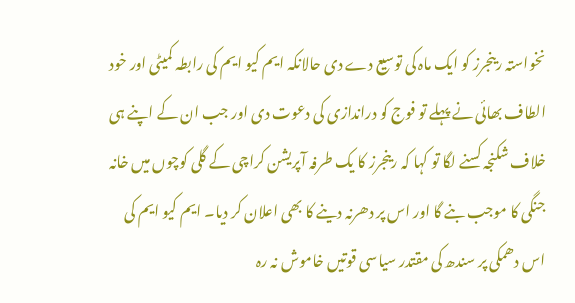نخواستہ رینجرز کو ایک ماہ کی توسیع دے دی حالانکہ ایم کیو ایم کی رابطہ کمیٹی اور خود الطاف بھائی نے پہلے تو فوج کو دراندازی کی دعوت دی اور جب ان کے اپنے ہی خلاف شکنجہ کسنے لگا تو کہا کہ رینجرز کا یک طرفہ آپریشن کراچی کے گلی کوچوں میں خانہ جنگی کا موجب بنے گا اور اس پر دھرنہ دینے کا بھی اعلان کر دیا۔ ایم کیو ایم کی اس دھمکی پر سندھ کی مقتدر سیاسی قوتیں خاموش نہ رہ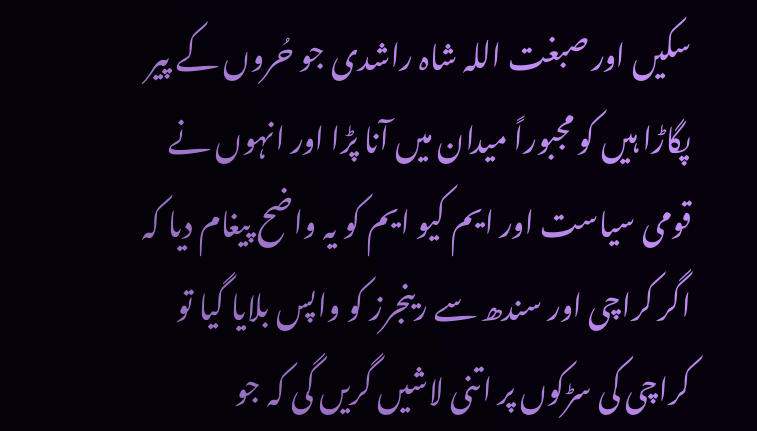سکیں اور صبغت اللہ شاہ راشدی جو حُروں کے پیر پگاڑا ہیں کو مجبوراً میدان میں آنا پڑا اور انہوں نے قومی سیاست اور ایم کیو ایم کو یہ واضح پیغام دیا کہ اگر کراچی اور سندھ سے رینجرز کو واپس بلایا گیا تو کراچی کی سڑکوں پر اتنی لاشیں گریں گی کہ جو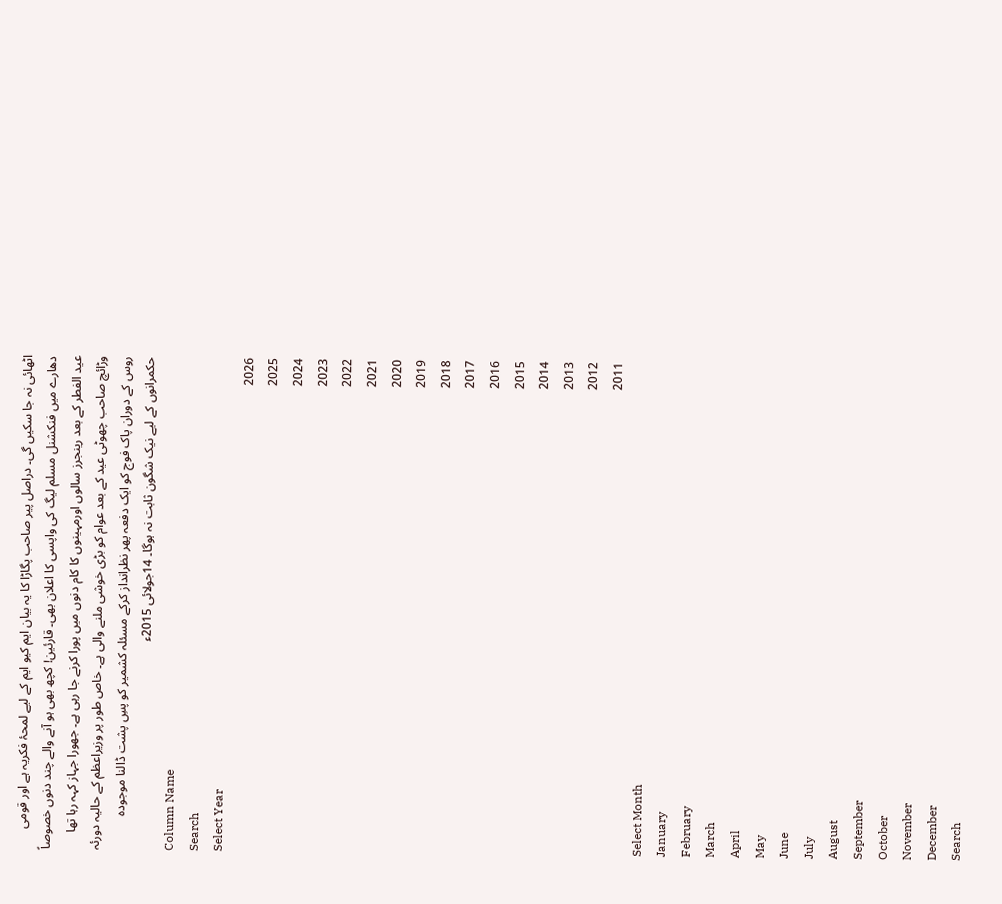اٹھائی نہ جا سکیں گی۔ دراصل پیر صاحب پگاڑا کا یہ بیان ایم کیو ایم کے لیے لمحۂ فکریہ ہے اور قومی دھارے میں فنکشنل مسلم لیگ کی واپسی کا اعلان بھی۔ قارئین! کچھ بھی ہو آنے والے چند دنوں خصوصاً عید الفطر کے بعد رینجرز سالوں اورمہینوں کا کام دنوں میں پورا کرنے جا رہی ہے۔ جھورا جہاز کہہ رہا تھا وڑائچ صاحب چھوٹی عید کے بعد عوام کو بڑی خوشی ملنے والی ہے۔ خاص طور پر وزیراعظم کے حالیہ دورئہ روس کے دوران پاک فوج کو ایک دفعہ پھر نظرانداز کرکے مسئلہ کشمیر کو پسِ پشت ڈالنا موجودہ حکمرانوں کے لیے نیک شگون ثابت نہ ہوگا۔ 14جولائی 2015ء
Column Name
Search
Select Year
2026
2025
2024
2023
2022
2021
2020
2019
2018
2017
2016
2015
2014
2013
2012
2011
Select Month
January
February
March
April
May
June
July
August
September
October
November
December
Search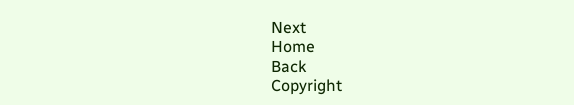Next
Home
Back
Copyright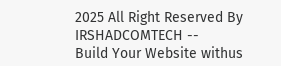2025 All Right Reserved By IRSHADCOMTECH --
Build Your Website withus